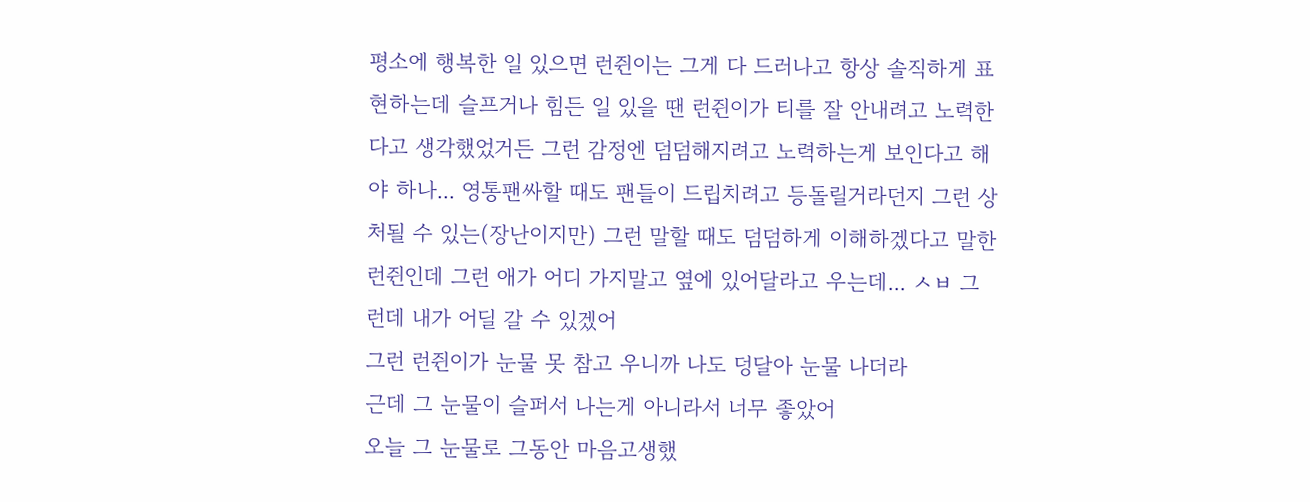평소에 행복한 일 있으면 런쥔이는 그게 다 드러나고 항상 솔직하게 표현하는데 슬프거나 힘든 일 있을 땐 런쥔이가 티를 잘 안내려고 노력한다고 생각했었거든 그런 감정엔 덤덤해지려고 노력하는게 보인다고 해야 하나... 영통팬싸할 때도 팬들이 드립치려고 등돌릴거라던지 그런 상처될 수 있는(장난이지만) 그런 말할 때도 덤덤하게 이해하겠다고 말한 런쥔인데 그런 애가 어디 가지말고 옆에 있어달라고 우는데... ㅅㅂ 그런데 내가 어딜 갈 수 있겠어
그런 런쥔이가 눈물 못 참고 우니까 나도 덩달아 눈물 나더라
근데 그 눈물이 슬퍼서 나는게 아니라서 너무 좋았어
오늘 그 눈물로 그동안 마음고생했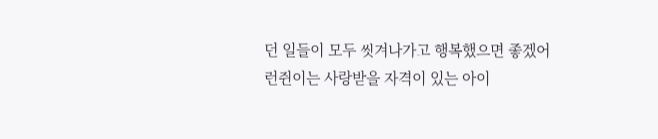던 일들이 모두 씻겨나가고 행복했으면 좋겠어
런쥔이는 사랑받을 자격이 있는 아이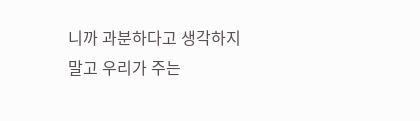니까 과분하다고 생각하지 말고 우리가 주는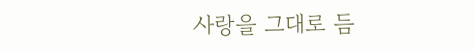사랑을 그대로 듬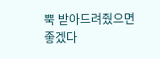뿍 받아드려줬으면 좋겠다